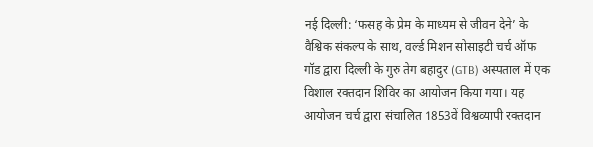नई दिल्ली: ‘फसह के प्रेम के माध्यम से जीवन देने’ के वैश्विक संकल्प के साथ, वर्ल्ड मिशन सोसाइटी चर्च ऑफ गॉड द्वारा दिल्ली के गुरु तेग बहादुर (GTB) अस्पताल में एक विशाल रक्तदान शिविर का आयोजन किया गया। यह आयोजन चर्च द्वारा संचालित 1853वें विश्वव्यापी रक्तदान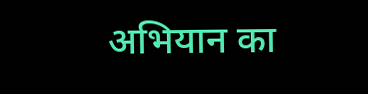अभियान का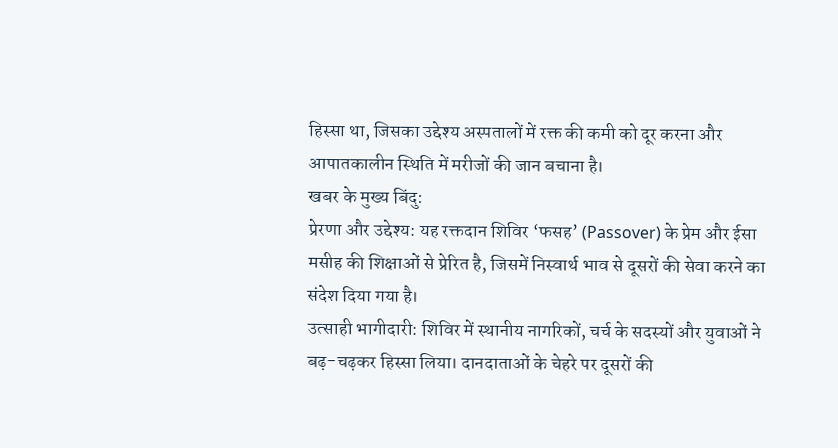हिस्सा था, जिसका उद्देश्य अस्पतालों में रक्त की कमी को दूर करना और आपातकालीन स्थिति में मरीजों की जान बचाना है।
खबर के मुख्य बिंदु:
प्रेरणा और उद्देश्य: यह रक्तदान शिविर ‘फसह’ (Passover) के प्रेम और ईसा मसीह की शिक्षाओं से प्रेरित है, जिसमें निस्वार्थ भाव से दूसरों की सेवा करने का संदेश दिया गया है।
उत्साही भागीदारी: शिविर में स्थानीय नागरिकों, चर्च के सदस्यों और युवाओं ने बढ़-चढ़कर हिस्सा लिया। दानदाताओं के चेहरे पर दूसरों की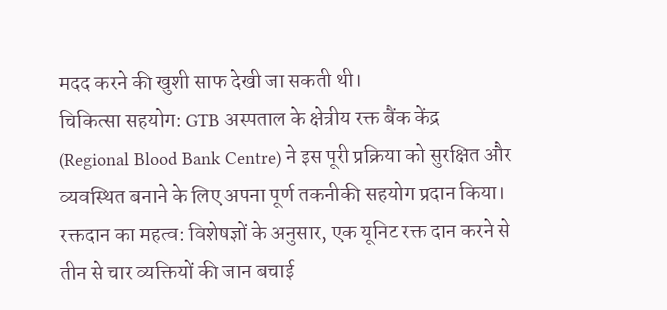मदद करने की खुशी साफ देखी जा सकती थी।
चिकित्सा सहयोग: GTB अस्पताल के क्षेत्रीय रक्त बैंक केंद्र (Regional Blood Bank Centre) ने इस पूरी प्रक्रिया को सुरक्षित और व्यवस्थित बनाने के लिए अपना पूर्ण तकनीकी सहयोग प्रदान किया।
रक्तदान का महत्व: विशेषज्ञों के अनुसार, एक यूनिट रक्त दान करने से तीन से चार व्यक्तियों की जान बचाई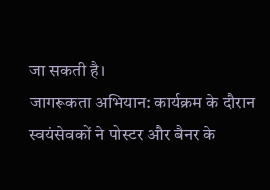जा सकती है।
जागरूकता अभियान: कार्यक्रम के दौरान स्वयंसेवकों ने पोस्टर और बैनर के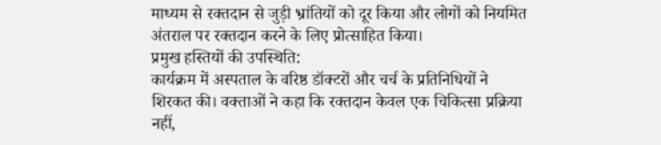माध्यम से रक्तदान से जुड़ी भ्रांतियों को दूर किया और लोगों को नियमित अंतराल पर रक्तदान करने के लिए प्रोत्साहित किया।
प्रमुख हस्तियों की उपस्थिति:
कार्यक्रम में अस्पताल के वरिष्ठ डॉक्टरों और चर्च के प्रतिनिधियों ने शिरकत की। वक्ताओं ने कहा कि रक्तदान केवल एक चिकित्सा प्रक्रिया नहीं,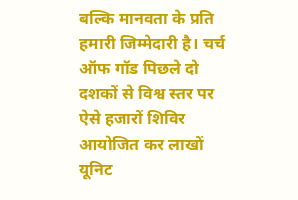बल्कि मानवता के प्रति हमारी जिम्मेदारी है। चर्च ऑफ गॉड पिछले दो दशकों से विश्व स्तर पर ऐसे हजारों शिविर आयोजित कर लाखों यूनिट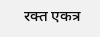रक्त एकत्र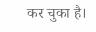कर चुका है।